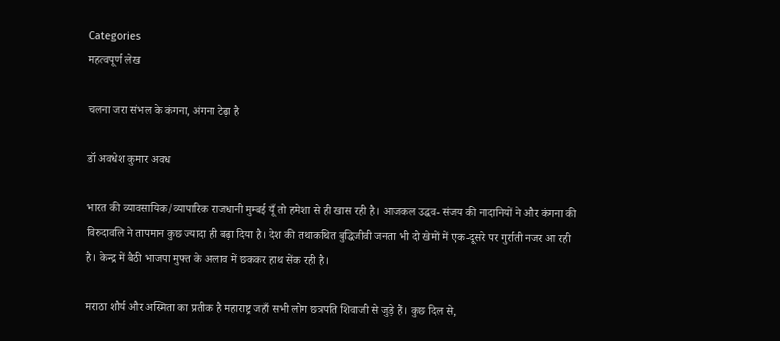Categories
महत्वपूर्ण लेख

चलना जरा संभल के कंगना, अंगना टेढ़ा है

डॉ अवधेश कुमार अवध

भारत की व्यावसायिक/व्यापारिक राजधानी मुम्बई यूँ तो हमेशा से ही खास रही है। आजकल उद्धव- संजय की नादानियों ने और कंगना की विरुदावलि ने तापमान कुछ ज्यादा ही बढ़ा दिया है। देश की तथाकथित बुद्धिजीवी जनता भी दो खेमों में एक-दूसरे पर गुर्राती नजर आ रही है। केन्द्र में बैठी भाजपा मुफ्त के अलाव में छककर हाथ सेंक रही है।

मराठा शौर्य और अस्मिता का प्रतीक है महाराष्ट्र जहाँ सभी लोग छत्रपति शिवाजी से जुड़े हैं। कुछ दिल से,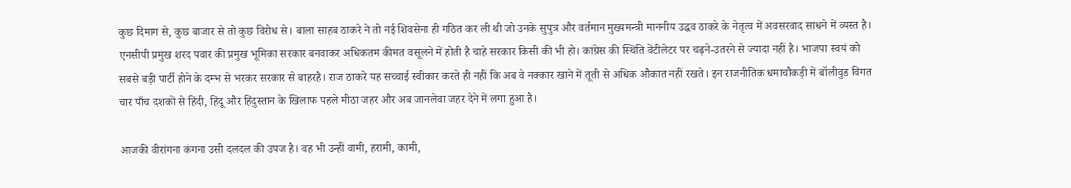कुछ दिमाग से, कुछ बाजार से तो कुछ विरोध से। बाला साहब ठाकरे ने तो नई शिवसेना ही गठित कर ली थी जो उनके सुपुत्र और वर्तमान मुख्यमन्त्री माननीय उद्धव ठाकरे के नेतृत्व में अवसरवाद साधने में व्यस्त है। एनसीपी प्रमुख शरद पवार की प्रमुख भूमिका सरकार बनवाकर अधिकतम कीमत वसूलने में होती है चाहे सरकार किसी की भी हो। कांग्रेस की स्थिति वेंटीलेटर पर चढ़ने-उतरने से ज्यादा नहीं है। भाजपा स्वयं को सबसे बड़ी पार्टी होने के दम्भ से भरकर सरकार से बाहरहै। राज ठाकरे यह सच्चाई स्वीकार करते ही नहीं कि अब वे नक्कार खाने में तूती से अधिक औकात नहीं रखते। इन राजनीतिक धमाचौकड़ी में बॉलीवुड विगत चार पाँच दशकों से हिंदी, हिंदू और हिंदुस्तान के खिलाफ पहले मीठा जहर और अब जानलेवा जहर देने में लगा हुआ है।

आजकी वीरांगना कंगना उसी दलदल की उपज है। वह भी उन्हीं वामी, हरामी, कामी,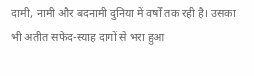दामी, नामी और बदनामी दुनिया में वर्षों तक रही है। उसका भी अतीत सफेद-स्याह दागों से भरा हुआ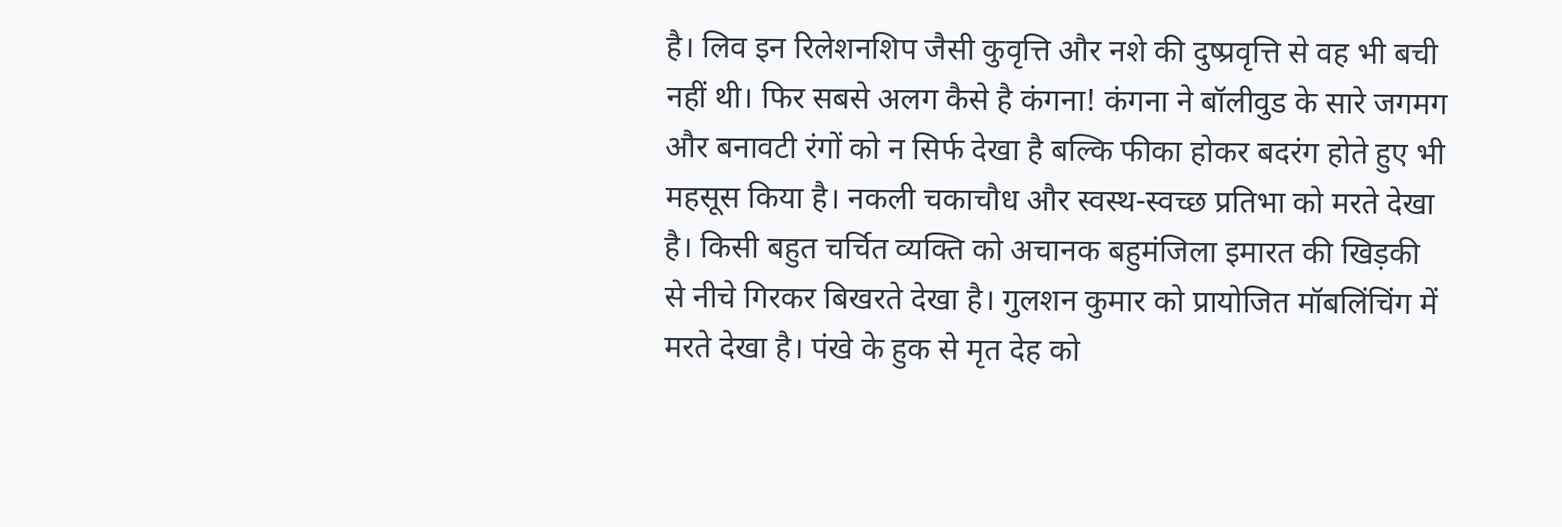है। लिव इन रिलेशनशिप जैसी कुवृत्ति और नशे की दुष्प्रवृत्ति से वह भी बची नहीं थी। फिर सबसे अलग कैसे है कंगना! कंगना ने बॉलीवुड के सारे जगमग और बनावटी रंगों को न सिर्फ देखा है बल्कि फीका होकर बदरंग होते हुए भी महसूस किया है। नकली चकाचौध और स्वस्थ-स्वच्छ प्रतिभा को मरते देखा है। किसी बहुत चर्चित व्यक्ति को अचानक बहुमंजिला इमारत की खिड़की से नीचे गिरकर बिखरते देखा है। गुलशन कुमार को प्रायोजित मॉबलिंचिंग में मरते देखा है। पंखे के हुक से मृत देह को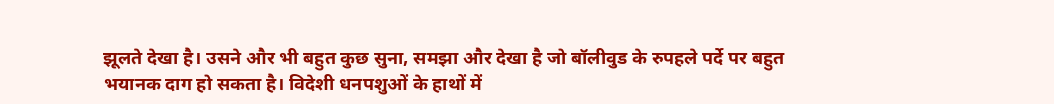झूलते देखा है। उसने और भी बहुत कुछ सुना, समझा और देखा है जो बॉलीवुड के रुपहले पर्दे पर बहुत भयानक दाग हो सकता है। विदेशी धनपशुओं के हाथों में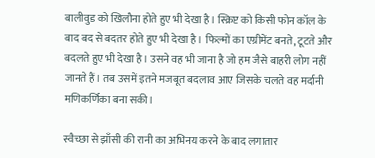बालीवुड को खिलौना होते हुए भी देखा है। स्क्रिप्ट को किसी फोन कॉल के बाद बद से बदतर होते हुए भी देखा है। फिल्मों का एग्रीमेंट बनते, टूटते और बदलते हुए भी देखा है। उसने वह भी जाना है जो हम जैसे बाहरी लोग नहीं जानते हैं। तब उसमें इतने मजबूत बदलाव आए जिसके चलते वह मर्दानी मणिकर्णिका बना सकी।

स्वैच्छा से झाँसी की रानी का अभिनय करने के बाद लगातार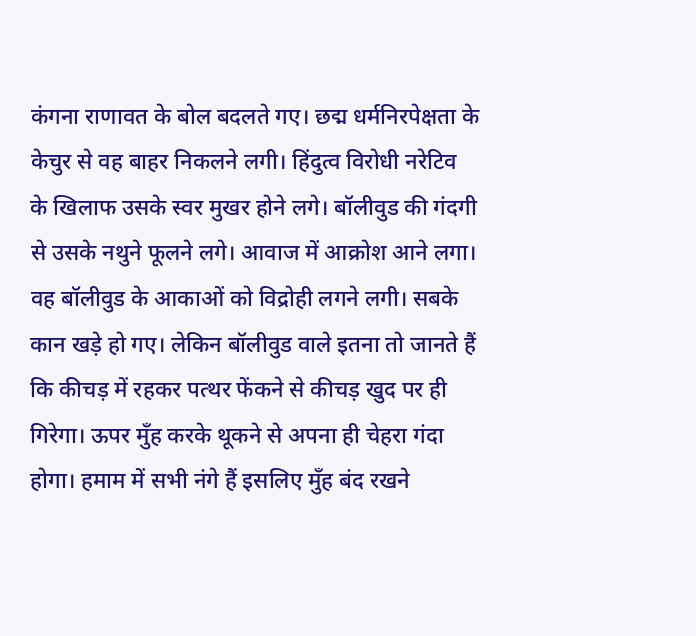कंगना राणावत के बोल बदलते गए। छद्म धर्मनिरपेक्षता के केचुर से वह बाहर निकलने लगी। हिंदुत्व विरोधी नरेटिव के खिलाफ उसके स्वर मुखर होने लगे। बॉलीवुड की गंदगी से उसके नथुने फूलने लगे। आवाज में आक्रोश आने लगा। वह बॉलीवुड के आकाओं को विद्रोही लगने लगी। सबके कान खड़े हो गए। लेकिन बॉलीवुड वाले इतना तो जानते हैं कि कीचड़ में रहकर पत्थर फेंकने से कीचड़ खुद पर ही गिरेगा। ऊपर मुँह करके थूकने से अपना ही चेहरा गंदा होगा। हमाम में सभी नंगे हैं इसलिए मुँह बंद रखने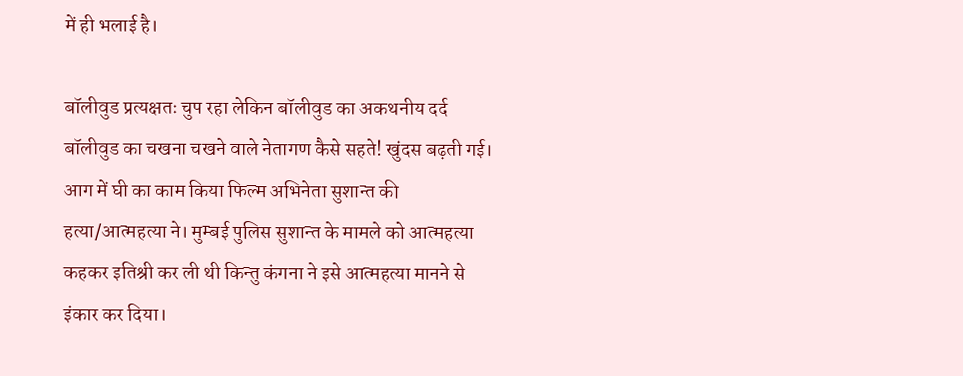में ही भलाई है।

बॉलीवुड प्रत्यक्षतः चुप रहा लेकिन बॉलीवुड का अकथनीय दर्द बॉलीवुड का चखना चखने वाले नेतागण कैसे सहते! खुंदस बढ़ती गई। आग में घी का काम किया फिल्म अभिनेता सुशान्त की हत्या/आत्महत्या ने। मुम्बई पुलिस सुशान्त के मामले को आत्महत्या कहकर इतिश्री कर ली थी किन्तु कंगना ने इसे आत्महत्या मानने से इंकार कर दिया।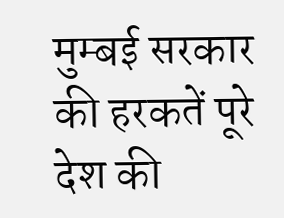मुम्बई सरकार की हरकतें पूरे देश की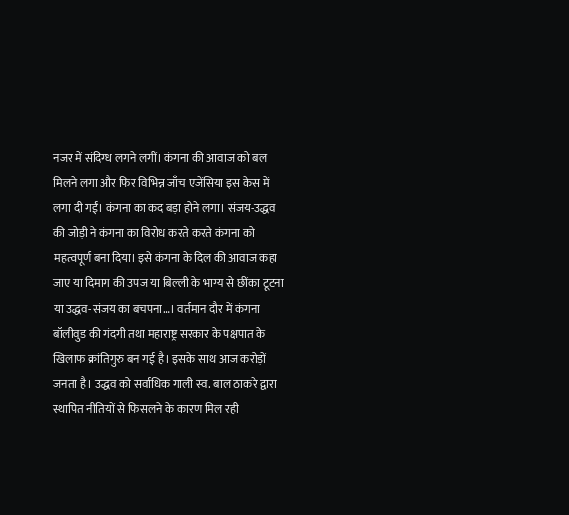नजर में संदिग्ध लगने लगीं। कंगना की आवाज को बल मिलने लगा और फिर विभिन्न जाँच एजेंसिया इस केस में लगा दी गईं। कंगना का कद बड़ा होने लगा। संजय-उद्धव की जोड़ी ने कंगना का विरोध करते करते कंगना को महत्वपूर्ण बना दिया। इसे कंगना के दिल की आवाज कहा जाए या दिमाग की उपज या बिल्ली के भाग्य से छींका टूटना या उद्धव-संजय का बचपना…। वर्तमान दौर में कंगना बॉलीवुड की गंदगी तथा महाराष्ट्र सरकार के पक्षपात के खिलाफ क्रांतिगुरु बन गई है। इसके साथ आज करोड़ों जनता है। उद्धव को सर्वाधिक गाली स्व. बाल ठाकरे द्वारा स्थापित नीतियों से फिसलने के कारण मिल रही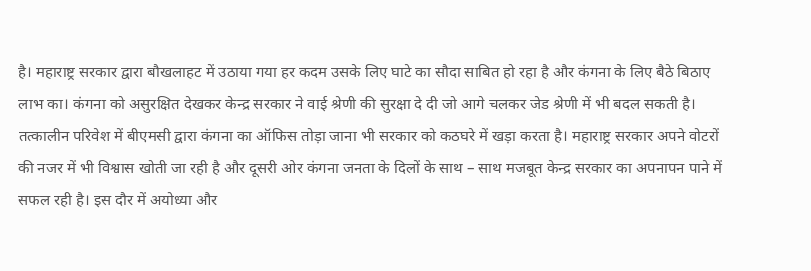है। महाराष्ट्र सरकार द्वारा बौखलाहट में उठाया गया हर कदम उसके लिए घाटे का सौदा साबित हो रहा है और कंगना के लिए बैठे बिठाए लाभ का। कंगना को असुरक्षित देखकर केन्द्र सरकार ने वाई श्रेणी की सुरक्षा दे दी जो आगे चलकर जेड श्रेणी में भी बदल सकती है। तत्कालीन परिवेश में बीएमसी द्वारा कंगना का ऑफिस तोड़ा जाना भी सरकार को कठघरे में खड़ा करता है। महाराष्ट्र सरकार अपने वोटरों की नजर में भी विश्वास खोती जा रही है और दूसरी ओर कंगना जनता के दिलों के साथ – साथ मजबूत केन्द्र सरकार का अपनापन पाने में सफल रही है। इस दौर में अयोध्या और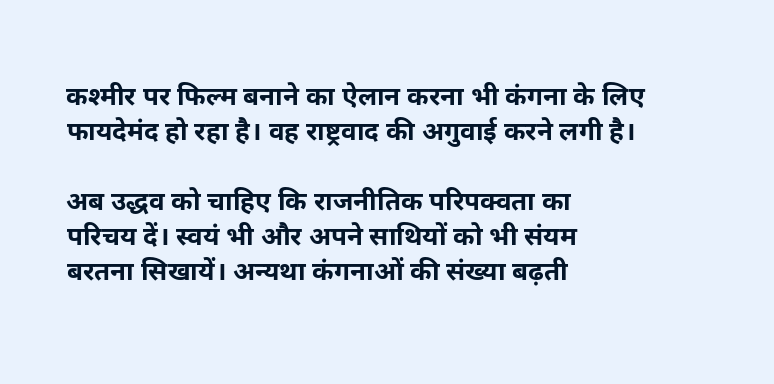कश्मीर पर फिल्म बनाने का ऐलान करना भी कंगना के लिए फायदेमंद हो रहा है। वह राष्ट्रवाद की अगुवाई करने लगी है।

अब उद्धव को चाहिए कि राजनीतिक परिपक्वता का परिचय दें। स्वयं भी और अपने साथियों को भी संयम बरतना सिखायें। अन्यथा कंगनाओं की संख्या बढ़ती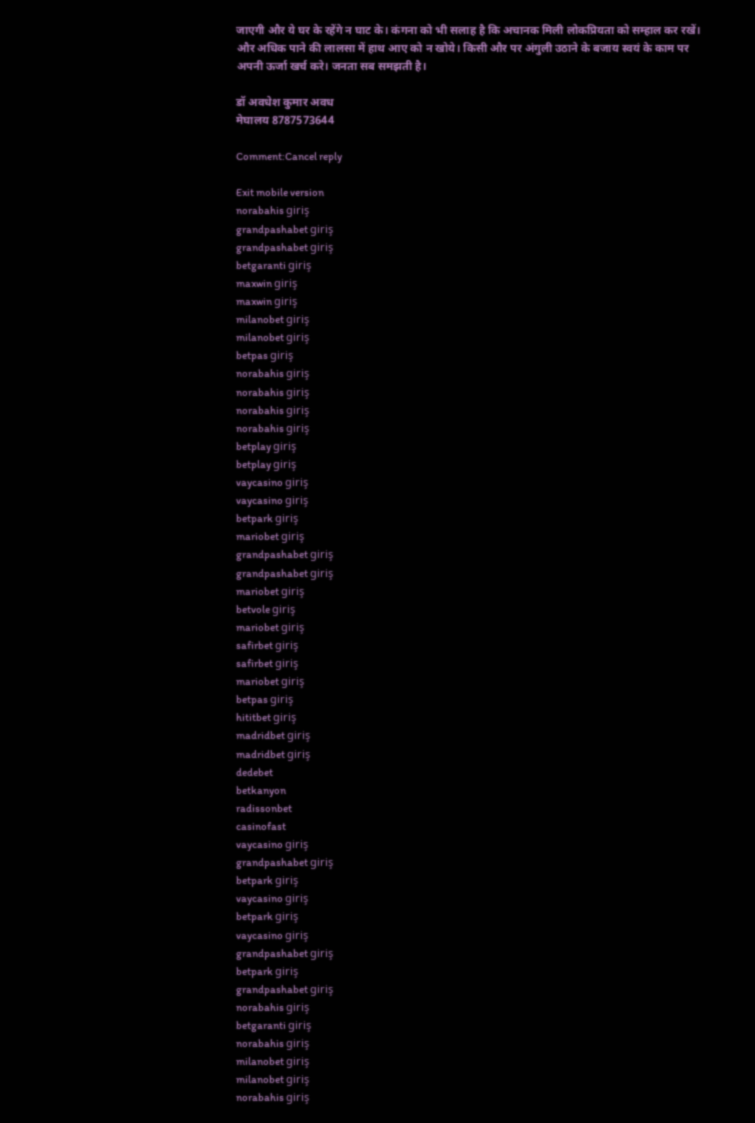जाएगी और ये घर के रहेंगे न घाट के। कंगना को भी सलाह है कि अचानक मिली लोकप्रियता को सम्हाल कर रखें। और अधिक पाने की लालसा में हाथ आए को न खोये। किसी और पर अंगुली उठाने के बजाय स्वयं के काम पर अपनी ऊर्जा खर्च करे। जनता सब समझती है।

डॉ अवधेश कुमार अवध
मेघालय 8787573644

Comment:Cancel reply

Exit mobile version
norabahis giriş
grandpashabet giriş
grandpashabet giriş
betgaranti giriş
maxwin giriş
maxwin giriş
milanobet giriş
milanobet giriş
betpas giriş
norabahis giriş
norabahis giriş
norabahis giriş
norabahis giriş
betplay giriş
betplay giriş
vaycasino giriş
vaycasino giriş
betpark giriş
mariobet giriş
grandpashabet giriş
grandpashabet giriş
mariobet giriş
betvole giriş
mariobet giriş
safirbet giriş
safirbet giriş
mariobet giriş
betpas giriş
hititbet giriş
madridbet giriş
madridbet giriş
dedebet
betkanyon
radissonbet
casinofast
vaycasino giriş
grandpashabet giriş
betpark giriş
vaycasino giriş
betpark giriş
vaycasino giriş
grandpashabet giriş
betpark giriş
grandpashabet giriş
norabahis giriş
betgaranti giriş
norabahis giriş
milanobet giriş
milanobet giriş
norabahis giriş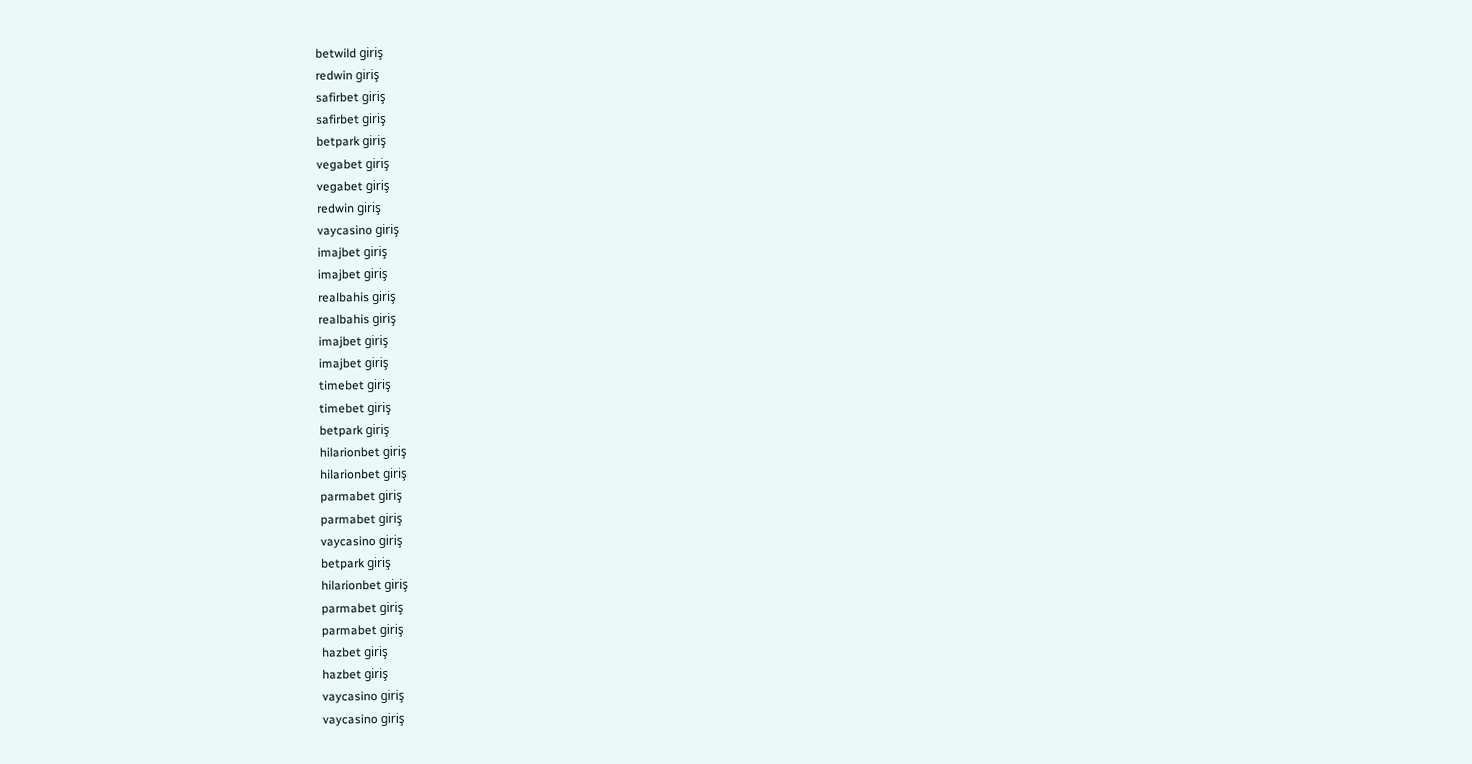betwild giriş
redwin giriş
safirbet giriş
safirbet giriş
betpark giriş
vegabet giriş
vegabet giriş
redwin giriş
vaycasino giriş
imajbet giriş
imajbet giriş
realbahis giriş
realbahis giriş
imajbet giriş
imajbet giriş
timebet giriş
timebet giriş
betpark giriş
hilarionbet giriş
hilarionbet giriş
parmabet giriş
parmabet giriş
vaycasino giriş
betpark giriş
hilarionbet giriş
parmabet giriş
parmabet giriş
hazbet giriş
hazbet giriş
vaycasino giriş
vaycasino giriş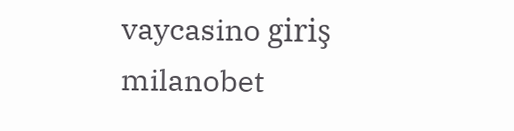vaycasino giriş
milanobet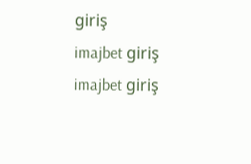giriş
imajbet giriş
imajbet giriş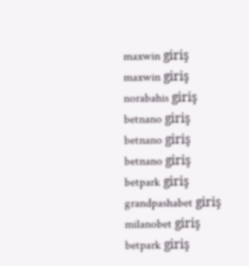maxwin giriş
maxwin giriş
norabahis giriş
betnano giriş
betnano giriş
betnano giriş
betpark giriş
grandpashabet giriş
milanobet giriş
betpark giriş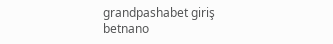grandpashabet giriş
betnano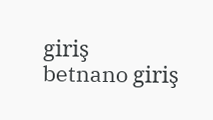giriş
betnano giriş